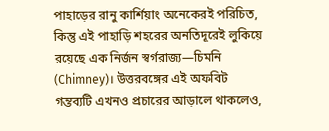পাহাড়ের রানু কার্শিয়াং অনেকেরই পরিচিত, কিন্তু এই পাহাড়ি শহরের অনতিদূরেই লুকিয়ে রয়েছে এক নির্জন স্বর্গরাজ্য—চিমনি (Chimney)। উত্তরবঙ্গের এই অফবিট গন্তব্যটি এখনও প্রচারের আড়ালে থাকলেও,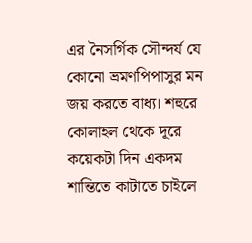এর নৈসর্গিক সৌন্দর্য যে কোনো ভ্রমণপিপাসুর মন জয় করতে বাধ্য। শহুরে কোলাহল থেকে দূরে কয়েকটা দিন একদম শান্তিতে কাটাতে চাইলে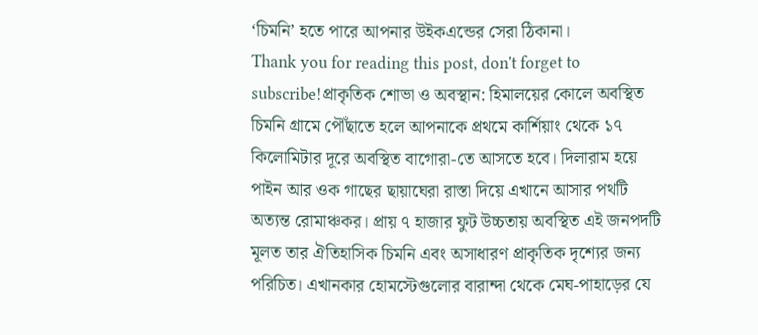‘চিমনি’ হতে পারে আপনার উইকএন্ডের সেরা ঠিকানা।
Thank you for reading this post, don't forget to subscribe!প্রাকৃতিক শোভা ও অবস্থান: হিমালয়ের কোলে অবস্থিত চিমনি গ্রামে পৌঁছাতে হলে আপনাকে প্রথমে কার্শিয়াং থেকে ১৭ কিলোমিটার দূরে অবস্থিত বাগোরা-তে আসতে হবে। দিলারাম হয়ে পাইন আর ওক গাছের ছায়াঘেরা রাস্তা দিয়ে এখানে আসার পথটি অত্যন্ত রোমাঞ্চকর। প্রায় ৭ হাজার ফুট উচ্চতায় অবস্থিত এই জনপদটি মূলত তার ঐতিহাসিক চিমনি এবং অসাধারণ প্রাকৃতিক দৃশ্যের জন্য পরিচিত। এখানকার হোমস্টেগুলোর বারান্দা থেকে মেঘ-পাহাড়ের যে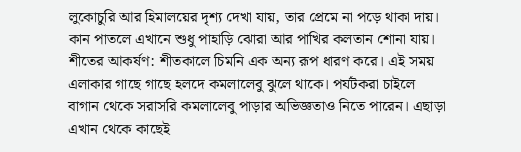লুকোচুরি আর হিমালয়ের দৃশ্য দেখা যায়, তার প্রেমে না পড়ে থাকা দায়। কান পাতলে এখানে শুধু পাহাড়ি ঝোরা আর পাখির কলতান শোনা যায়।
শীতের আকর্ষণ: শীতকালে চিমনি এক অন্য রূপ ধারণ করে। এই সময় এলাকার গাছে গাছে হলদে কমলালেবু ঝুলে থাকে। পর্যটকরা চাইলে বাগান থেকে সরাসরি কমলালেবু পাড়ার অভিজ্ঞতাও নিতে পারেন। এছাড়া এখান থেকে কাছেই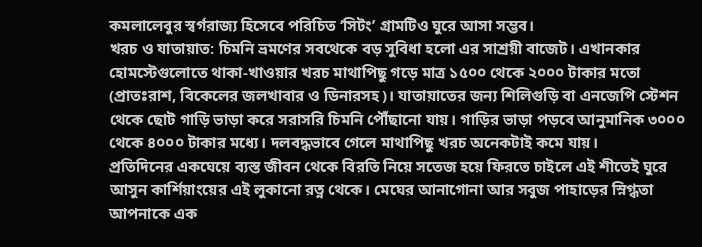কমলালেবুর স্বর্গরাজ্য হিসেবে পরিচিত ‘সিটং’ গ্রামটিও ঘুরে আসা সম্ভব।
খরচ ও যাতায়াত: চিমনি ভ্রমণের সবথেকে বড় সুবিধা হলো এর সাশ্রয়ী বাজেট। এখানকার হোমস্টেগুলোতে থাকা-খাওয়ার খরচ মাথাপিছু গড়ে মাত্র ১৫০০ থেকে ২০০০ টাকার মতো (প্রাতঃরাশ, বিকেলের জলখাবার ও ডিনারসহ)। যাতায়াতের জন্য শিলিগুড়ি বা এনজেপি স্টেশন থেকে ছোট গাড়ি ভাড়া করে সরাসরি চিমনি পৌঁছানো যায়। গাড়ির ভাড়া পড়বে আনুমানিক ৩০০০ থেকে ৪০০০ টাকার মধ্যে। দলবদ্ধভাবে গেলে মাথাপিছু খরচ অনেকটাই কমে যায়।
প্রতিদিনের একঘেয়ে ব্যস্ত জীবন থেকে বিরতি নিয়ে সতেজ হয়ে ফিরতে চাইলে এই শীতেই ঘুরে আসুন কার্শিয়াংয়ের এই লুকানো রত্ন থেকে। মেঘের আনাগোনা আর সবুজ পাহাড়ের স্নিগ্ধতা আপনাকে এক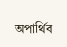অপার্থিব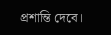প্রশান্তি দেবে।